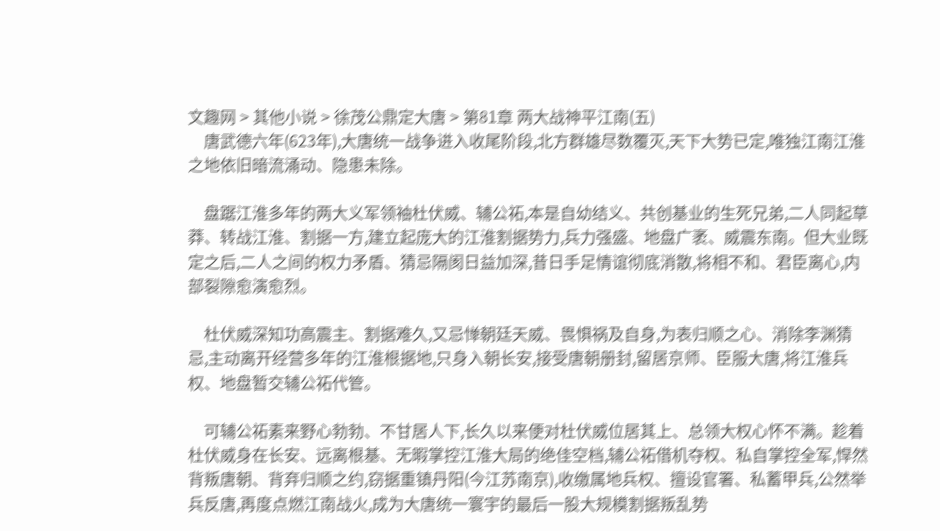文趣网 > 其他小说 > 徐茂公鼎定大唐 > 第81章 两大战神平江南(五)
    唐武德六年(623年),大唐统一战争进入收尾阶段,北方群雄尽数覆灭,天下大势已定,唯独江南江淮之地依旧暗流涌动、隐患未除。

    盘踞江淮多年的两大义军领袖杜伏威、辅公祏,本是自幼结义、共创基业的生死兄弟,二人同起草莽、转战江淮、割据一方,建立起庞大的江淮割据势力,兵力强盛、地盘广袤、威震东南。但大业既定之后,二人之间的权力矛盾、猜忌隔阂日益加深,昔日手足情谊彻底消散,将相不和、君臣离心,内部裂隙愈演愈烈。

    杜伏威深知功高震主、割据难久,又忌惮朝廷天威、畏惧祸及自身,为表归顺之心、消除李渊猜忌,主动离开经营多年的江淮根据地,只身入朝长安,接受唐朝册封,留居京师、臣服大唐,将江淮兵权、地盘暂交辅公祏代管。

    可辅公祏素来野心勃勃、不甘居人下,长久以来便对杜伏威位居其上、总领大权心怀不满。趁着杜伏威身在长安、远离根基、无暇掌控江淮大局的绝佳空档,辅公祏借机夺权、私自掌控全军,悍然背叛唐朝、背弃归顺之约,窃据重镇丹阳(今江苏南京),收缴属地兵权、擅设官署、私蓄甲兵,公然举兵反唐,再度点燃江南战火,成为大唐统一寰宇的最后一股大规模割据叛乱势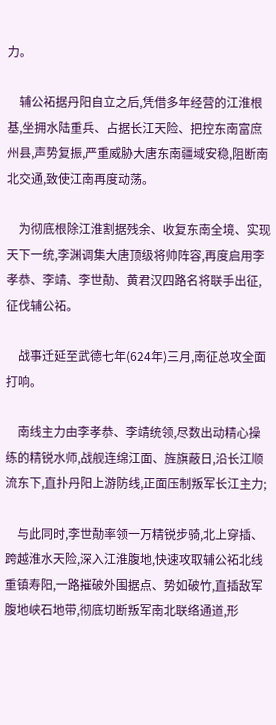力。

    辅公祏据丹阳自立之后,凭借多年经营的江淮根基,坐拥水陆重兵、占据长江天险、把控东南富庶州县,声势复振,严重威胁大唐东南疆域安稳,阻断南北交通,致使江南再度动荡。

    为彻底根除江淮割据残余、收复东南全境、实现天下一统,李渊调集大唐顶级将帅阵容,再度启用李孝恭、李靖、李世勣、黄君汉四路名将联手出征,征伐辅公祏。

    战事迁延至武德七年(624年)三月,南征总攻全面打响。

    南线主力由李孝恭、李靖统领,尽数出动精心操练的精锐水师,战舰连绵江面、旌旗蔽日,沿长江顺流东下,直扑丹阳上游防线,正面压制叛军长江主力;

    与此同时,李世勣率领一万精锐步骑,北上穿插、跨越淮水天险,深入江淮腹地,快速攻取辅公祏北线重镇寿阳,一路摧破外围据点、势如破竹,直插敌军腹地峡石地带,彻底切断叛军南北联络通道,形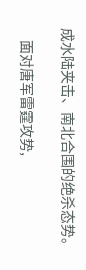成水陆夹击、南北合围的绝杀态势。

    面对唐军雷霆攻势,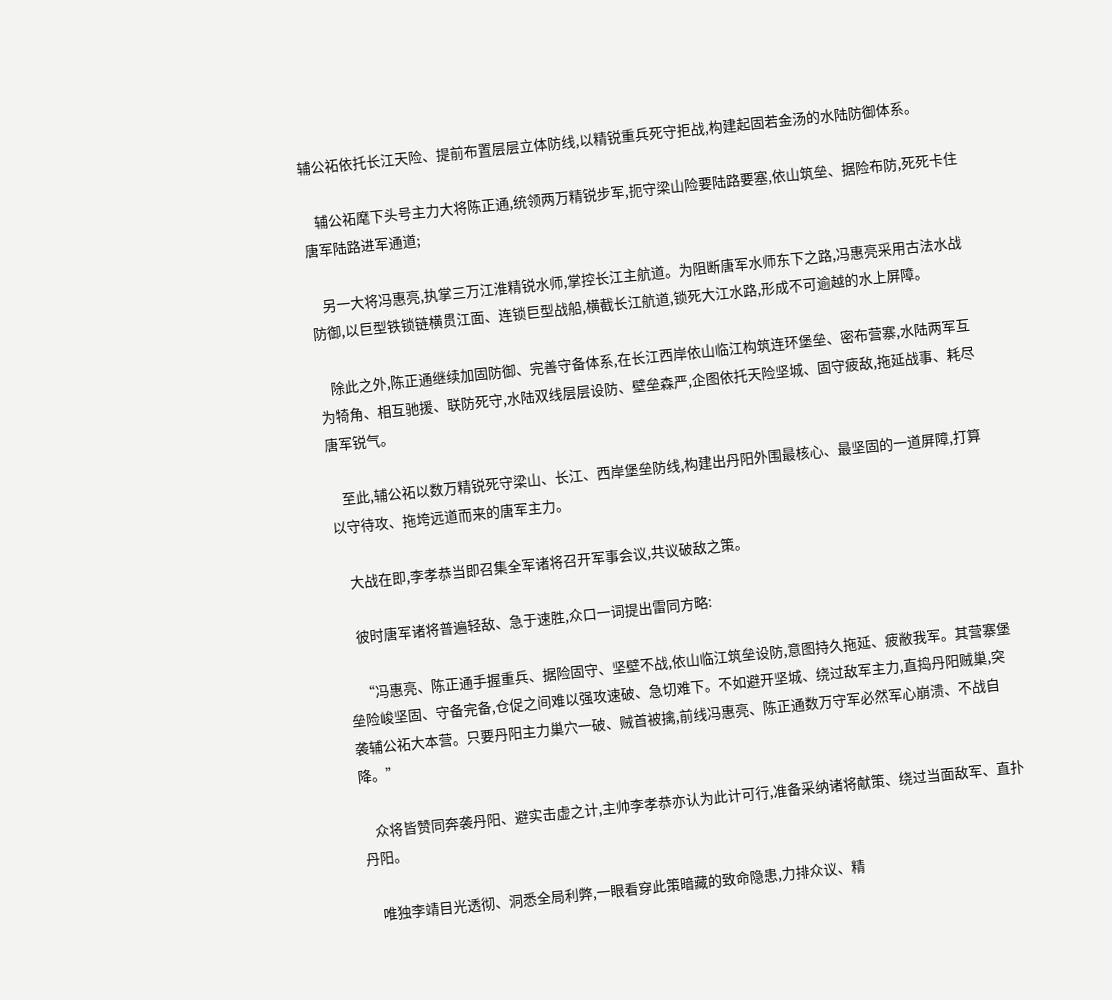辅公祏依托长江天险、提前布置层层立体防线,以精锐重兵死守拒战,构建起固若金汤的水陆防御体系。

    辅公祏麾下头号主力大将陈正通,统领两万精锐步军,扼守梁山险要陆路要塞,依山筑垒、据险布防,死死卡住唐军陆路进军通道;

    另一大将冯惠亮,执掌三万江淮精锐水师,掌控长江主航道。为阻断唐军水师东下之路,冯惠亮采用古法水战防御,以巨型铁锁链横贯江面、连锁巨型战船,横截长江航道,锁死大江水路,形成不可逾越的水上屏障。

    除此之外,陈正通继续加固防御、完善守备体系,在长江西岸依山临江构筑连环堡垒、密布营寨,水陆两军互为犄角、相互驰援、联防死守,水陆双线层层设防、壁垒森严,企图依托天险坚城、固守疲敌,拖延战事、耗尽唐军锐气。

    至此,辅公祏以数万精锐死守梁山、长江、西岸堡垒防线,构建出丹阳外围最核心、最坚固的一道屏障,打算以守待攻、拖垮远道而来的唐军主力。

    大战在即,李孝恭当即召集全军诸将召开军事会议,共议破敌之策。

    彼时唐军诸将普遍轻敌、急于速胜,众口一词提出雷同方略:

    “冯惠亮、陈正通手握重兵、据险固守、坚壁不战,依山临江筑垒设防,意图持久拖延、疲敝我军。其营寨堡垒险峻坚固、守备完备,仓促之间难以强攻速破、急切难下。不如避开坚城、绕过敌军主力,直捣丹阳贼巢,突袭辅公祏大本营。只要丹阳主力巢穴一破、贼首被擒,前线冯惠亮、陈正通数万守军必然军心崩溃、不战自降。”

    众将皆赞同奔袭丹阳、避实击虚之计,主帅李孝恭亦认为此计可行,准备采纳诸将献策、绕过当面敌军、直扑丹阳。

    唯独李靖目光透彻、洞悉全局利弊,一眼看穿此策暗藏的致命隐患,力排众议、精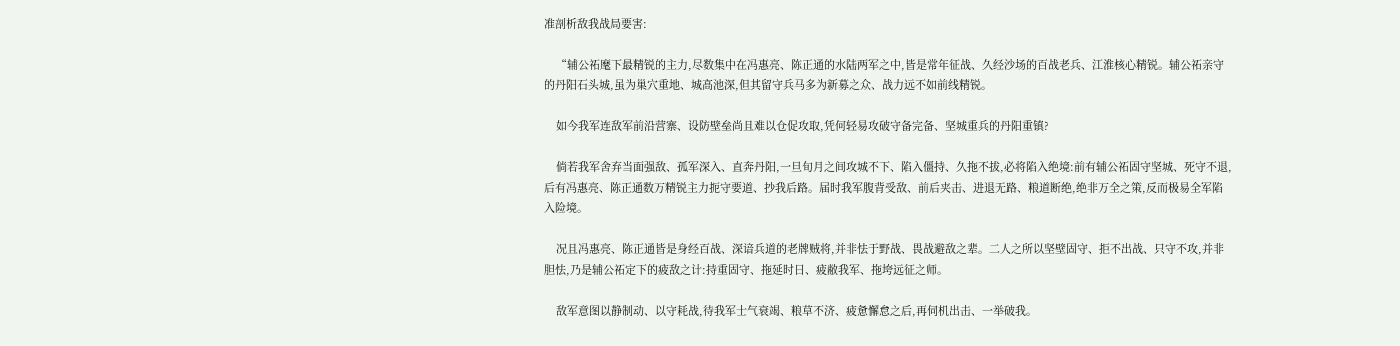准剖析敌我战局要害:

    “辅公祏麾下最精锐的主力,尽数集中在冯惠亮、陈正通的水陆两军之中,皆是常年征战、久经沙场的百战老兵、江淮核心精锐。辅公祏亲守的丹阳石头城,虽为巢穴重地、城高池深,但其留守兵马多为新募之众、战力远不如前线精锐。

    如今我军连敌军前沿营寨、设防壁垒尚且难以仓促攻取,凭何轻易攻破守备完备、坚城重兵的丹阳重镇?

    倘若我军舍弃当面强敌、孤军深入、直奔丹阳,一旦旬月之间攻城不下、陷入僵持、久拖不拔,必将陷入绝境:前有辅公祏固守坚城、死守不退,后有冯惠亮、陈正通数万精锐主力扼守要道、抄我后路。届时我军腹背受敌、前后夹击、进退无路、粮道断绝,绝非万全之策,反而极易全军陷入险境。

    况且冯惠亮、陈正通皆是身经百战、深谙兵道的老牌贼将,并非怯于野战、畏战避敌之辈。二人之所以坚壁固守、拒不出战、只守不攻,并非胆怯,乃是辅公祏定下的疲敌之计:持重固守、拖延时日、疲敝我军、拖垮远征之师。

    敌军意图以静制动、以守耗战,待我军士气衰竭、粮草不济、疲惫懈怠之后,再伺机出击、一举破我。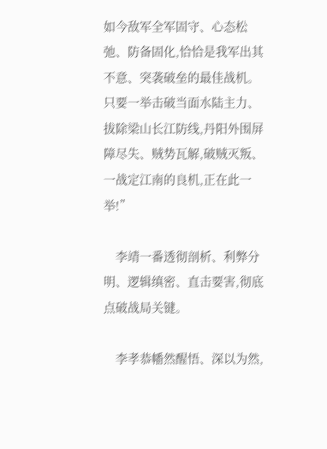如今敌军全军固守、心态松弛、防备固化,恰恰是我军出其不意、突袭破垒的最佳战机。只要一举击破当面水陆主力、拔除梁山长江防线,丹阳外围屏障尽失、贼势瓦解,破贼灭叛、一战定江南的良机,正在此一举!”

    李靖一番透彻剖析、利弊分明、逻辑缜密、直击要害,彻底点破战局关键。

    李孝恭幡然醒悟、深以为然,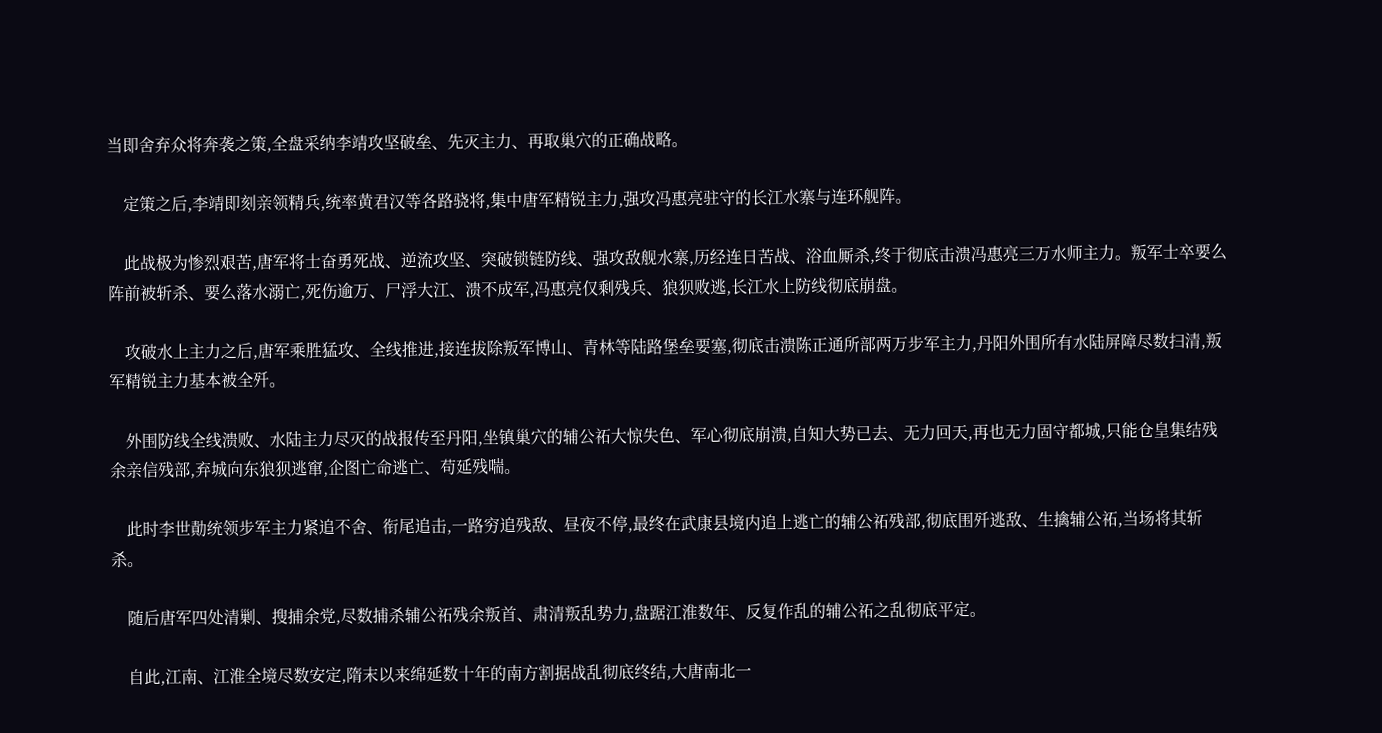当即舍弃众将奔袭之策,全盘采纳李靖攻坚破垒、先灭主力、再取巢穴的正确战略。

    定策之后,李靖即刻亲领精兵,统率黄君汉等各路骁将,集中唐军精锐主力,强攻冯惠亮驻守的长江水寨与连环舰阵。

    此战极为惨烈艰苦,唐军将士奋勇死战、逆流攻坚、突破锁链防线、强攻敌舰水寨,历经连日苦战、浴血厮杀,终于彻底击溃冯惠亮三万水师主力。叛军士卒要么阵前被斩杀、要么落水溺亡,死伤逾万、尸浮大江、溃不成军,冯惠亮仅剩残兵、狼狈败逃,长江水上防线彻底崩盘。

    攻破水上主力之后,唐军乘胜猛攻、全线推进,接连拔除叛军博山、青林等陆路堡垒要塞,彻底击溃陈正通所部两万步军主力,丹阳外围所有水陆屏障尽数扫清,叛军精锐主力基本被全歼。

    外围防线全线溃败、水陆主力尽灭的战报传至丹阳,坐镇巢穴的辅公祏大惊失色、军心彻底崩溃,自知大势已去、无力回天,再也无力固守都城,只能仓皇集结残余亲信残部,弃城向东狼狈逃窜,企图亡命逃亡、苟延残喘。

    此时李世勣统领步军主力紧追不舍、衔尾追击,一路穷追残敌、昼夜不停,最终在武康县境内追上逃亡的辅公祏残部,彻底围歼逃敌、生擒辅公祏,当场将其斩杀。

    随后唐军四处清剿、搜捕余党,尽数捕杀辅公祏残余叛首、肃清叛乱势力,盘踞江淮数年、反复作乱的辅公祏之乱彻底平定。

    自此,江南、江淮全境尽数安定,隋末以来绵延数十年的南方割据战乱彻底终结,大唐南北一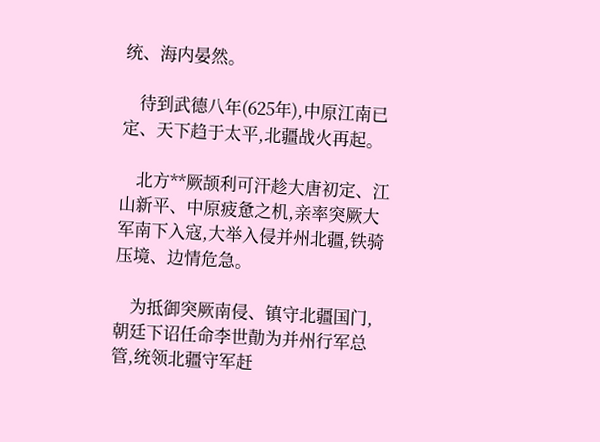统、海内晏然。

    待到武德八年(625年),中原江南已定、天下趋于太平,北疆战火再起。

    北方**厥颉利可汗趁大唐初定、江山新平、中原疲惫之机,亲率突厥大军南下入寇,大举入侵并州北疆,铁骑压境、边情危急。

    为抵御突厥南侵、镇守北疆国门,朝廷下诏任命李世勣为并州行军总管,统领北疆守军赶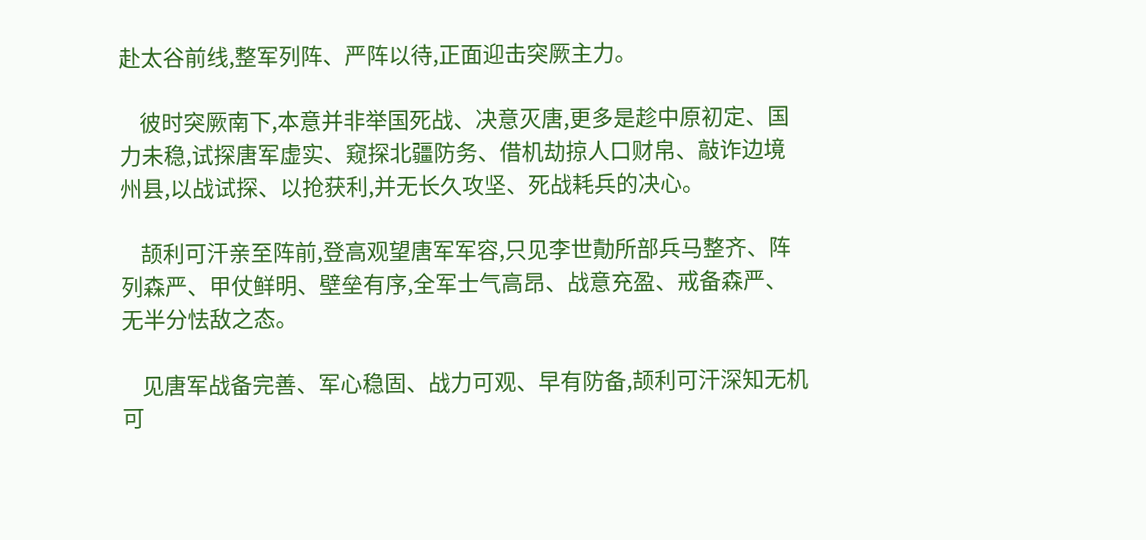赴太谷前线,整军列阵、严阵以待,正面迎击突厥主力。

    彼时突厥南下,本意并非举国死战、决意灭唐,更多是趁中原初定、国力未稳,试探唐军虚实、窥探北疆防务、借机劫掠人口财帛、敲诈边境州县,以战试探、以抢获利,并无长久攻坚、死战耗兵的决心。

    颉利可汗亲至阵前,登高观望唐军军容,只见李世勣所部兵马整齐、阵列森严、甲仗鲜明、壁垒有序,全军士气高昂、战意充盈、戒备森严、无半分怯敌之态。

    见唐军战备完善、军心稳固、战力可观、早有防备,颉利可汗深知无机可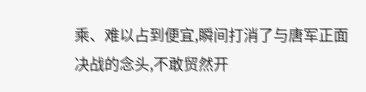乘、难以占到便宜,瞬间打消了与唐军正面决战的念头,不敢贸然开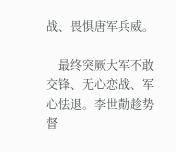战、畏惧唐军兵威。

    最终突厥大军不敢交锋、无心恋战、军心怯退。李世勣趁势督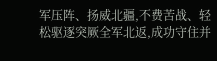军压阵、扬威北疆,不费苦战、轻松驱逐突厥全军北返,成功守住并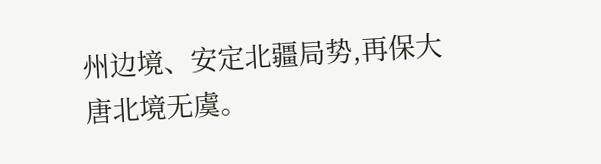州边境、安定北疆局势,再保大唐北境无虞。